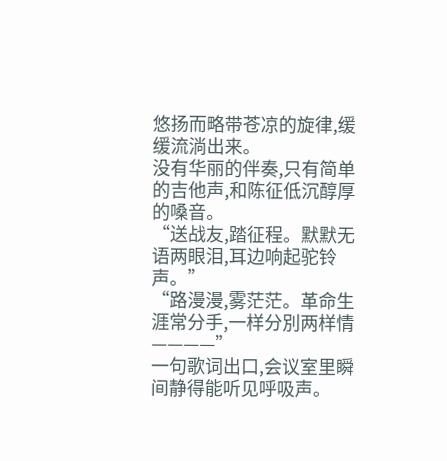悠扬而略带苍凉的旋律,缓缓流淌出来。
没有华丽的伴奏,只有简单的吉他声,和陈征低沉醇厚的嗓音。
“送战友,踏征程。默默无语两眼泪,耳边响起驼铃声。”
“路漫漫,雾茫茫。革命生涯常分手,一样分別两样情————”
一句歌词出口,会议室里瞬间静得能听见呼吸声。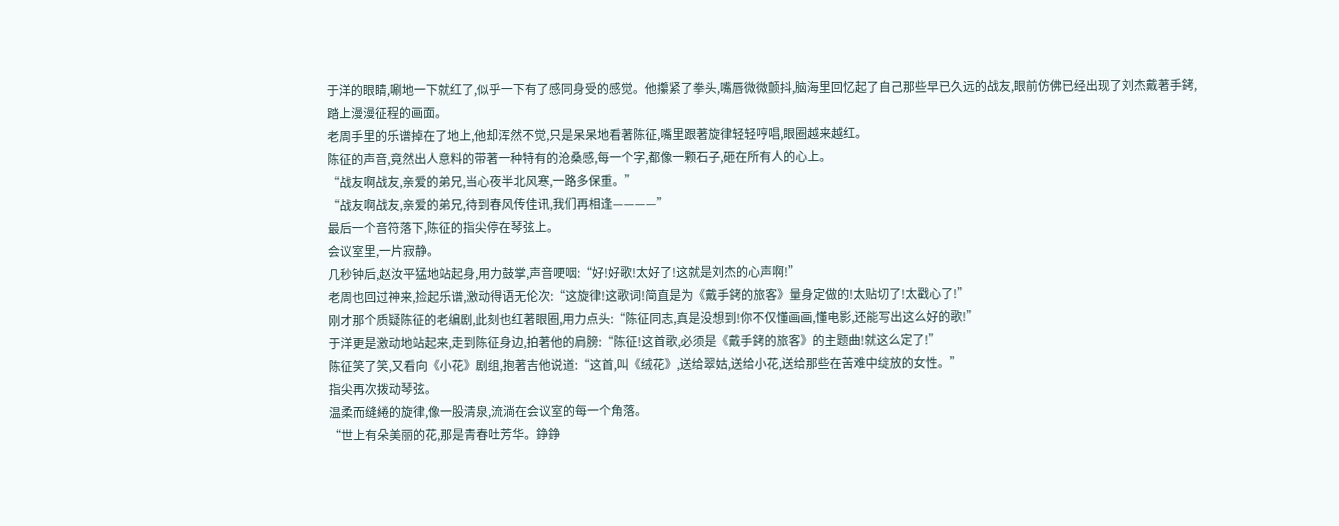于洋的眼睛,唰地一下就红了,似乎一下有了感同身受的感觉。他攥紧了拳头,嘴唇微微颤抖,脑海里回忆起了自己那些早已久远的战友,眼前仿佛已经出现了刘杰戴著手銬,踏上漫漫征程的画面。
老周手里的乐谱掉在了地上,他却浑然不觉,只是呆呆地看著陈征,嘴里跟著旋律轻轻哼唱,眼圈越来越红。
陈征的声音,竟然出人意料的带著一种特有的沧桑感,每一个字,都像一颗石子,砸在所有人的心上。
“战友啊战友,亲爱的弟兄,当心夜半北风寒,一路多保重。”
“战友啊战友,亲爱的弟兄,待到春风传佳讯,我们再相逢————”
最后一个音符落下,陈征的指尖停在琴弦上。
会议室里,一片寂静。
几秒钟后,赵汝平猛地站起身,用力鼓掌,声音哽咽:“好!好歌!太好了!这就是刘杰的心声啊!”
老周也回过神来,捡起乐谱,激动得语无伦次:“这旋律!这歌词!简直是为《戴手銬的旅客》量身定做的!太贴切了!太戳心了!”
刚才那个质疑陈征的老编剧,此刻也红著眼圈,用力点头:“陈征同志,真是没想到!你不仅懂画画,懂电影,还能写出这么好的歌!”
于洋更是激动地站起来,走到陈征身边,拍著他的肩膀:“陈征!这首歌,必须是《戴手銬的旅客》的主题曲!就这么定了!”
陈征笑了笑,又看向《小花》剧组,抱著吉他说道:“这首,叫《绒花》,送给翠姑,送给小花,送给那些在苦难中绽放的女性。”
指尖再次拨动琴弦。
温柔而缝綣的旋律,像一股清泉,流淌在会议室的每一个角落。
“世上有朵美丽的花,那是青春吐芳华。錚錚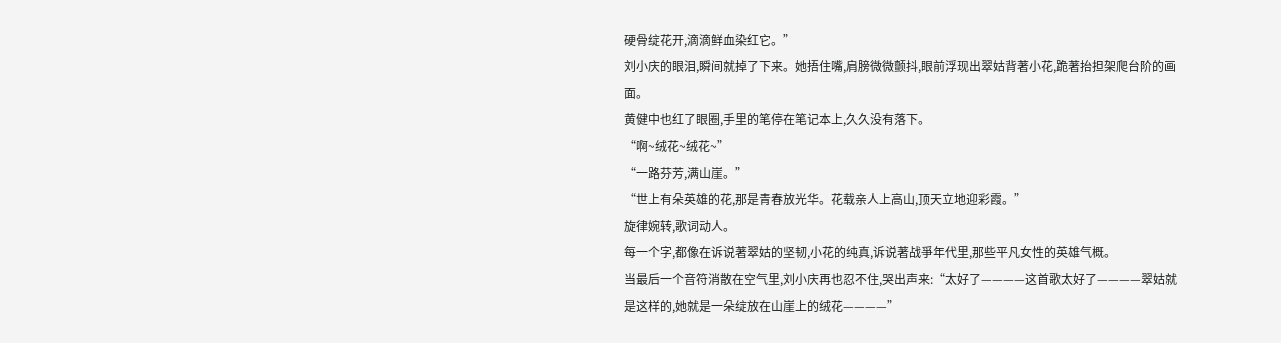硬骨绽花开,滴滴鲜血染红它。”
刘小庆的眼泪,瞬间就掉了下来。她捂住嘴,肩膀微微颤抖,眼前浮现出翠姑背著小花,跪著抬担架爬台阶的画面。
黄健中也红了眼圈,手里的笔停在笔记本上,久久没有落下。
“啊~绒花~绒花~”
“一路芬芳,满山崖。”
“世上有朵英雄的花,那是青春放光华。花载亲人上高山,顶天立地迎彩霞。”
旋律婉转,歌词动人。
每一个字,都像在诉说著翠姑的坚韧,小花的纯真,诉说著战爭年代里,那些平凡女性的英雄气概。
当最后一个音符消散在空气里,刘小庆再也忍不住,哭出声来:“太好了————这首歌太好了————翠姑就是这样的,她就是一朵绽放在山崖上的绒花————”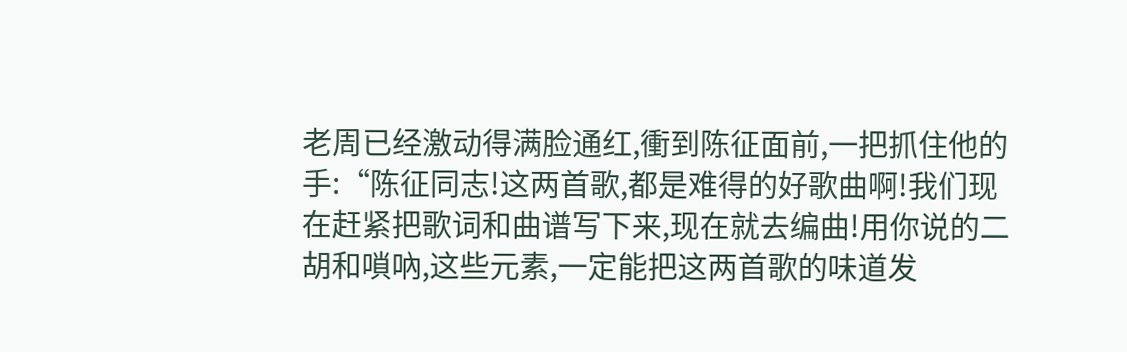老周已经激动得满脸通红,衝到陈征面前,一把抓住他的手:“陈征同志!这两首歌,都是难得的好歌曲啊!我们现在赶紧把歌词和曲谱写下来,现在就去编曲!用你说的二胡和嗩吶,这些元素,一定能把这两首歌的味道发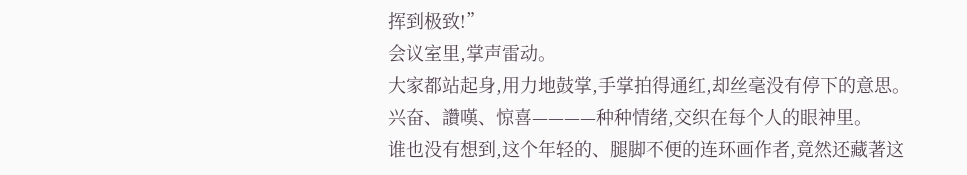挥到极致!”
会议室里,掌声雷动。
大家都站起身,用力地鼓掌,手掌拍得通红,却丝毫没有停下的意思。
兴奋、讚嘆、惊喜————种种情绪,交织在每个人的眼神里。
谁也没有想到,这个年轻的、腿脚不便的连环画作者,竟然还藏著这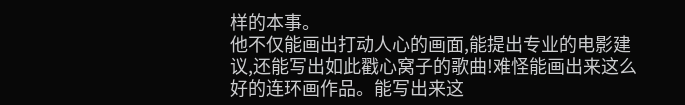样的本事。
他不仅能画出打动人心的画面,能提出专业的电影建议,还能写出如此戳心窝子的歌曲!难怪能画出来这么好的连环画作品。能写出来这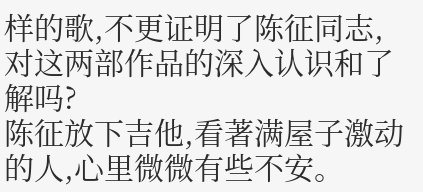样的歌,不更证明了陈征同志,对这两部作品的深入认识和了解吗?
陈征放下吉他,看著满屋子激动的人,心里微微有些不安。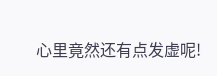心里竟然还有点发虚呢!